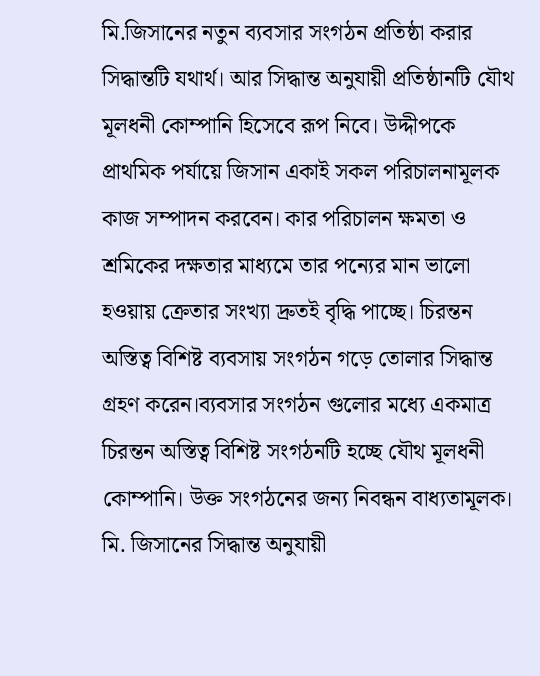মি.জিসানের নতুন ব্যবসার সংগঠন প্রতিষ্ঠা করার সিদ্ধান্তটি যথার্থ। আর সিদ্ধান্ত অনুযায়ী প্রতিষ্ঠানটি যৌথ মূলধনী কোম্পানি হিসেবে রূপ নিবে। উদ্দীপকে প্রাথমিক পর্যায়ে জিসান একাই সকল পরিচালনামূলক কাজ সম্পাদন করবেন। কার পরিচালন ক্ষমতা ও শ্রমিকের দক্ষতার মাধ্যমে তার পন্যের মান ভালো হওয়ায় ক্রেতার সংখ্যা দ্রুতই বৃদ্ধি পাচ্ছে। চিরন্তন অস্তিত্ব বিশিষ্ট ব্যবসায় সংগঠন গড়ে তোলার সিদ্ধান্ত গ্রহণ করেন।ব্যবসার সংগঠন গুলোর মধ্যে একমাত্র চিরন্তন অস্তিত্ব বিশিষ্ট সংগঠনটি হচ্ছে যৌথ মূলধনী কোম্পানি। উক্ত সংগঠনের জন্য নিবন্ধন বাধ্যতামূলক। মি. জিসানের সিদ্ধান্ত অনুযায়ী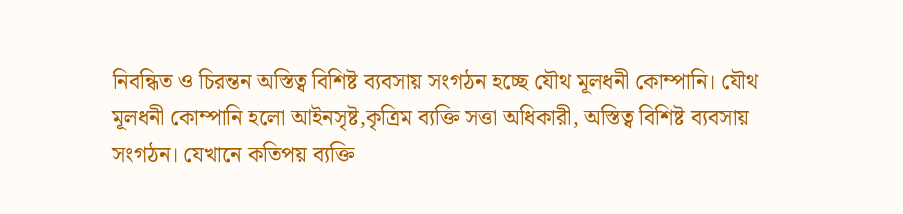নিবন্ধিত ও চিরন্তন অস্তিত্ব বিশিষ্ট ব্যবসায় সংগঠন হচ্ছে যৌথ মূলধনী কোম্পানি। যৌথ মূলধনী কোম্পানি হলো আইনসৃষ্ট,কৃত্রিম ব্যক্তি সত্তা অধিকারী, অস্তিত্ব বিশিষ্ট ব্যবসায় সংগঠন। যেখানে কতিপয় ব্যক্তি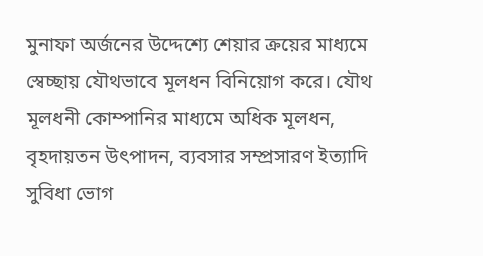মুনাফা অর্জনের উদ্দেশ্যে শেয়ার ক্রয়ের মাধ্যমে স্বেচ্ছায় যৌথভাবে মূলধন বিনিয়োগ করে। যৌথ মূলধনী কোম্পানির মাধ্যমে অধিক মূলধন, বৃহদায়তন উৎপাদন, ব্যবসার সম্প্রসারণ ইত্যাদি সুবিধা ভোগ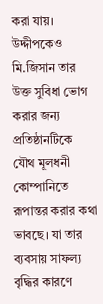করা যায়। উদ্দীপকেও মি.জিসান তার উক্ত সুবিধা ভোগ করার জন্য প্রতিষ্ঠানটিকে যৌথ মূলধনী কোম্পানিতে রূপান্তর করার কথা ভাবছে। যা তার ব্যবসায় সাফল্য বৃদ্ধির কারণে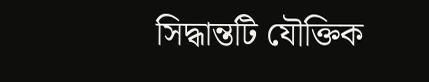সিদ্ধান্তটি যৌক্তিক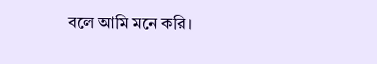বলে আমি মনে করি।